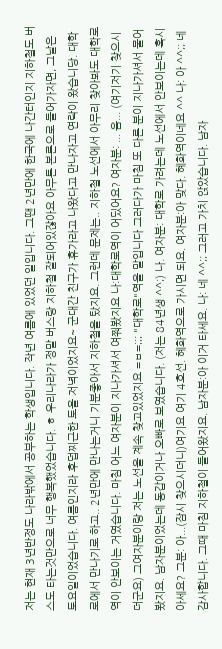저는 현재 3년반정도 나라밖에서 공부하는 학생입니다. 작년 여름에 있었던 일입니다. 그땐 2년만에 한국에 나간터인지 지하철도 버스도 타는것만으로 너무 행복했었습니다. ㅎ 우리나라가 정말 버스랑 지하철 잘되어있잖아요 아무튼 본론으로 들어가자면, 그날은 토요일이었습니다. 여름인지라 후덥찌근한 토욜 저녁이었지요~ 군대간 친구가 휴가라고 나왔다고 만나자고 연락이 왔습니당. 대학로에서 만나기로 하고.. 2년만에 만나는거니 기분좋아서 지하철을 탔지요. 그런데 문제는.. 지하철 노선에서 아무리 찾아봐도 대학로역이 안보이는 거였습니다. 마침 어느 여자분이 지나가셔서 여쭤봤지요 나:대학로역이 어딨어요? 여자분: ... 음... (여기저기 찾으시더군요) 그여자분이랑 저는 노선을 계속 찾고있었지요 =ㅂ=;;; "대학로"역을 말입니다 그러다가 마침 또 다른 분이 지나가셔서 물어봤지요. 남자분이었는데 동갑이거나 오빠로 보였습니다. (저는 84년생 ^^;) 나. 여자분: 대학로 가려는데 노선에서 안보이는데 혹시 아세요? 그분: 아...(잠시 찾으시더니)여기요 여기 4호선. 혜화역으로 가시면 되요. 여자분:아 맞다. 혜화역이네요 ^^ 나: 아 ^^;; 네 감사합니다. 그때 마침 지하철이 들어왔지요. 남자분:아 이거 타세요. 나: 네 ^^;; 그러고 가치 앉았습니다. 남자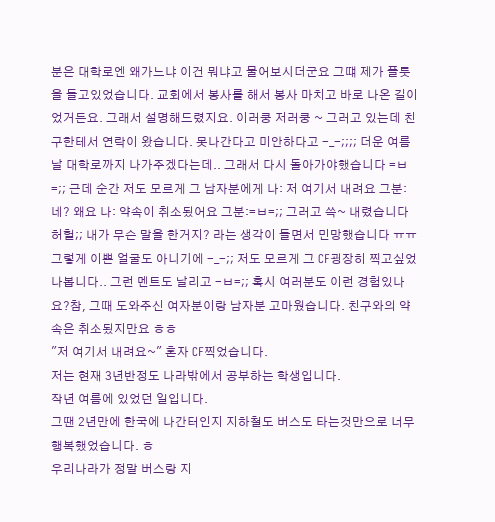분은 대학로엔 왜가느냐 이건 뭐냐고 물어보시더군요 그떄 제가 플룻을 들고있었습니다. 교회에서 봉사를 해서 봉사 마치고 바로 나온 길이었거든요. 그래서 설명해드렸지요. 이러쿵 저러쿵 ~ 그러고 있는데 친구한테서 연락이 왔습니다. 못나간다고 미안하다고 -_-;;;; 더운 여름날 대학로까지 나가주겠다는데.. 그래서 다시 돌아가야했습니다 =ㅂ=;; 근데 순간 저도 모르게 그 남자분에게 나: 저 여기서 내려요 그분:네? 왜요 나: 약속이 취소됬어요 그분:=ㅂ=;; 그러고 쓱~ 내렸습니다 허헐;; 내가 무슨 말을 한거지? 라는 생각이 들면서 민망했습니다 ㅠㅠ 그렇게 이쁜 얼굴도 아니기에 -_-;; 저도 모르게 그 CF굉장히 찍고싶었나봅니다.. 그런 멘트도 날리고 -ㅂ=;; 혹시 여러분도 이런 경험있나요?참, 그때 도와주신 여자분이랑 남자분 고마웠습니다. 친구와의 약속은 취소됬지만요 ㅎㅎ
"저 여기서 내려요~" 혼자 CF찍었습니다.
저는 현재 3년반정도 나라밖에서 공부하는 학생입니다.
작년 여름에 있었던 일입니다.
그땐 2년만에 한국에 나간터인지 지하철도 버스도 타는것만으로 너무 행복했었습니다. ㅎ
우리나라가 정말 버스랑 지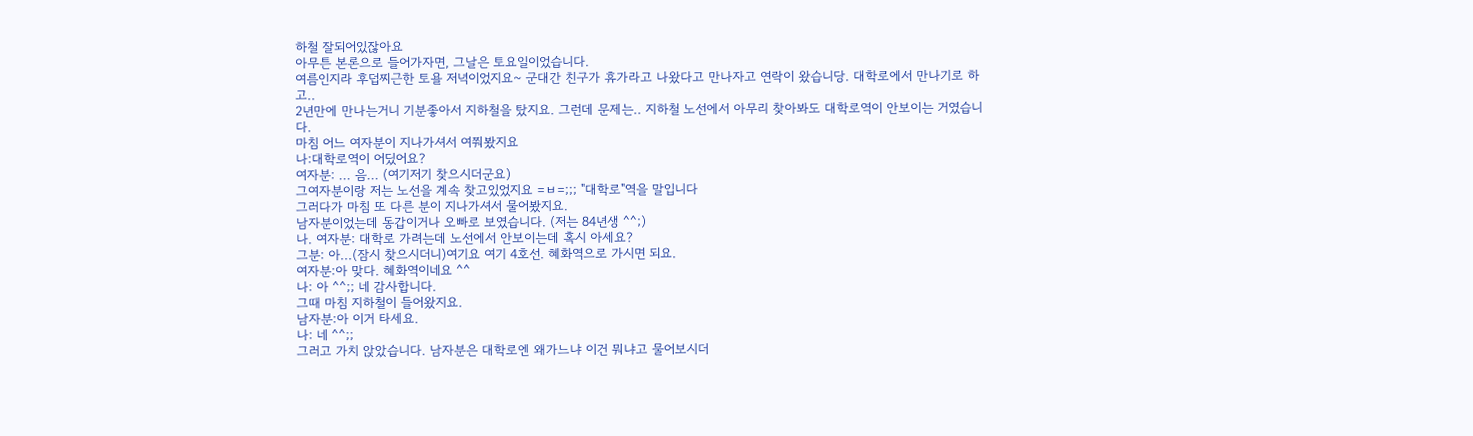하철 잘되어있잖아요
아무튼 본론으로 들어가자면, 그날은 토요일이었습니다.
여름인지라 후덥찌근한 토욜 저녁이었지요~ 군대간 친구가 휴가라고 나왔다고 만나자고 연락이 왔습니당. 대학로에서 만나기로 하고..
2년만에 만나는거니 기분좋아서 지하철을 탔지요. 그런데 문제는.. 지하철 노선에서 아무리 찾아봐도 대학로역이 안보이는 거였습니다.
마침 어느 여자분이 지나가셔서 여쭤봤지요
나:대학로역이 어딨어요?
여자분: ... 음... (여기저기 찾으시더군요)
그여자분이랑 저는 노선을 계속 찾고있었지요 =ㅂ=;;; "대학로"역을 말입니다
그러다가 마침 또 다른 분이 지나가셔서 물어봤지요.
남자분이었는데 동갑이거나 오빠로 보였습니다. (저는 84년생 ^^;)
나. 여자분: 대학로 가려는데 노선에서 안보이는데 혹시 아세요?
그분: 아...(잠시 찾으시더니)여기요 여기 4호선. 혜화역으로 가시면 되요.
여자분:아 맞다. 혜화역이네요 ^^
나: 아 ^^;; 네 감사합니다.
그때 마침 지하철이 들어왔지요.
남자분:아 이거 타세요.
나: 네 ^^;;
그러고 가치 앉았습니다. 남자분은 대학로엔 왜가느냐 이건 뭐냐고 물어보시더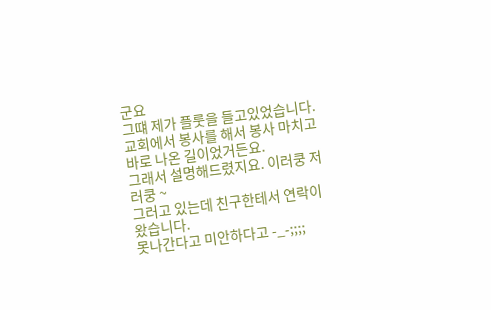군요
그떄 제가 플룻을 들고있었습니다. 교회에서 봉사를 해서 봉사 마치고 바로 나온 길이었거든요.
그래서 설명해드렸지요. 이러쿵 저러쿵 ~
그러고 있는데 친구한테서 연락이 왔습니다.
못나간다고 미안하다고 -_-;;;;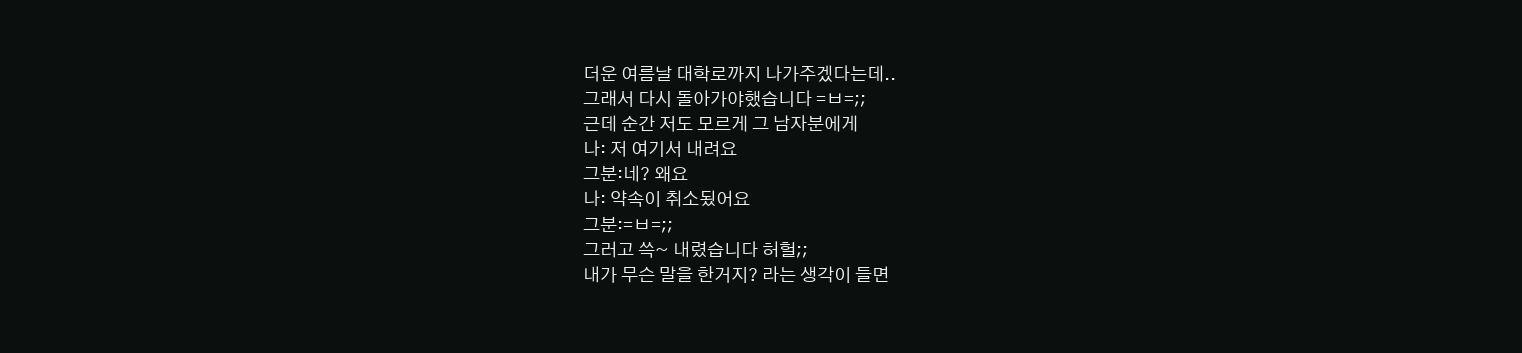더운 여름날 대학로까지 나가주겠다는데..
그래서 다시 돌아가야했습니다 =ㅂ=;;
근데 순간 저도 모르게 그 남자분에게
나: 저 여기서 내려요
그분:네? 왜요
나: 약속이 취소됬어요
그분:=ㅂ=;;
그러고 쓱~ 내렸습니다 허헐;;
내가 무슨 말을 한거지? 라는 생각이 들면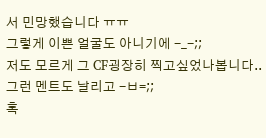서 민망했습니다 ㅠㅠ
그렇게 이쁜 얼굴도 아니기에 -_-;;
저도 모르게 그 CF굉장히 찍고싶었나봅니다.. 그런 멘트도 날리고 -ㅂ=;;
혹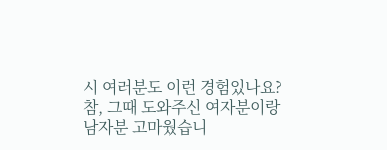시 여러분도 이런 경험있나요?
참, 그때 도와주신 여자분이랑 남자분 고마웠습니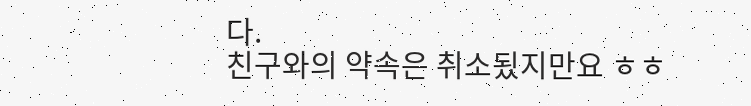다.
친구와의 약속은 취소됬지만요 ㅎㅎ